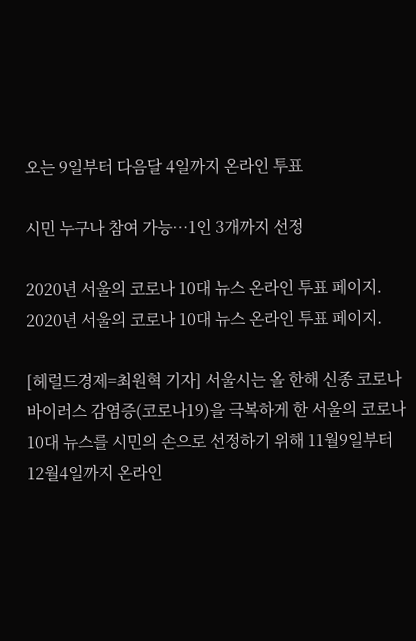오는 9일부터 다음달 4일까지 온라인 투표

시민 누구나 참여 가능…1인 3개까지 선정

2020년 서울의 코로나 10대 뉴스 온라인 투표 페이지.
2020년 서울의 코로나 10대 뉴스 온라인 투표 페이지.

[헤럴드경제=최원혁 기자] 서울시는 올 한해 신종 코로나바이러스 감염증(코로나19)을 극복하게 한 서울의 코로나 10대 뉴스를 시민의 손으로 선정하기 위해 11월9일부터 12월4일까지 온라인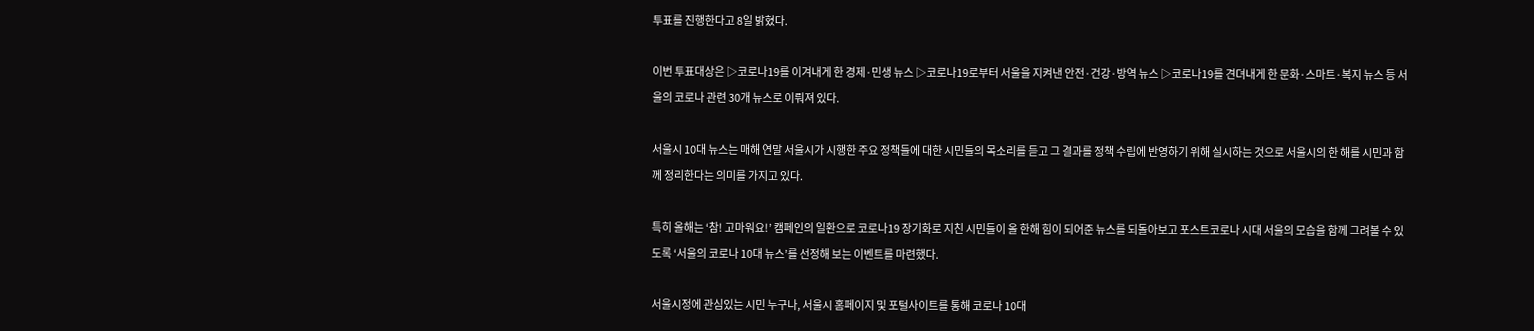투표를 진행한다고 8일 밝혔다.

이번 투표대상은 ▷코로나19를 이겨내게 한 경제·민생 뉴스 ▷코로나19로부터 서울을 지켜낸 안전·건강·방역 뉴스 ▷코로나19를 견뎌내게 한 문화·스마트·복지 뉴스 등 서울의 코로나 관련 30개 뉴스로 이뤄져 있다.

서울시 10대 뉴스는 매해 연말 서울시가 시행한 주요 정책들에 대한 시민들의 목소리를 듣고 그 결과를 정책 수립에 반영하기 위해 실시하는 것으로 서울시의 한 해를 시민과 함께 정리한다는 의미를 가지고 있다.

특히 올해는 ‘참! 고마워요!’ 캠페인의 일환으로 코로나19 장기화로 지친 시민들이 올 한해 힘이 되어준 뉴스를 되돌아보고 포스트코로나 시대 서울의 모습을 함께 그려볼 수 있도록 ‘서울의 코로나 10대 뉴스’를 선정해 보는 이벤트를 마련했다.

서울시정에 관심있는 시민 누구나, 서울시 홈페이지 및 포털사이트를 통해 코로나 10대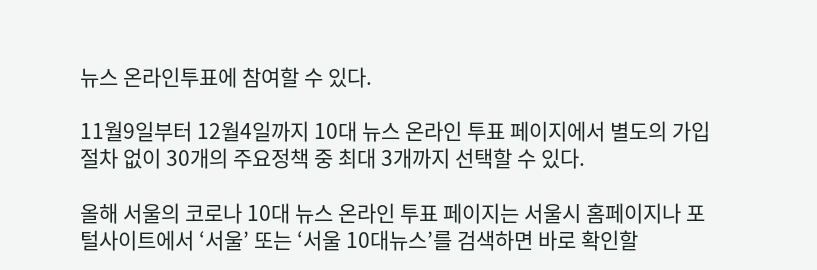뉴스 온라인투표에 참여할 수 있다.

11월9일부터 12월4일까지 10대 뉴스 온라인 투표 페이지에서 별도의 가입절차 없이 30개의 주요정책 중 최대 3개까지 선택할 수 있다.

올해 서울의 코로나 10대 뉴스 온라인 투표 페이지는 서울시 홈페이지나 포털사이트에서 ‘서울’ 또는 ‘서울 10대뉴스’를 검색하면 바로 확인할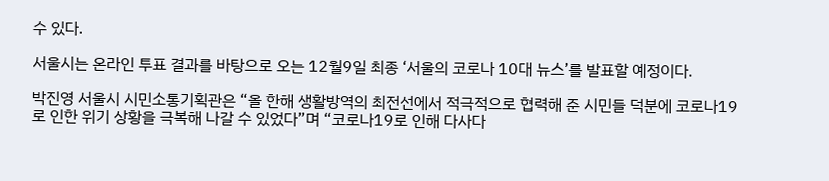수 있다.

서울시는 온라인 투표 결과를 바탕으로 오는 12월9일 최종 ‘서울의 코로나 10대 뉴스’를 발표할 예정이다.

박진영 서울시 시민소통기획관은 “올 한해 생활방역의 최전선에서 적극적으로 협력해 준 시민들 덕분에 코로나19로 인한 위기 상황을 극복해 나갈 수 있었다”며 “코로나19로 인해 다사다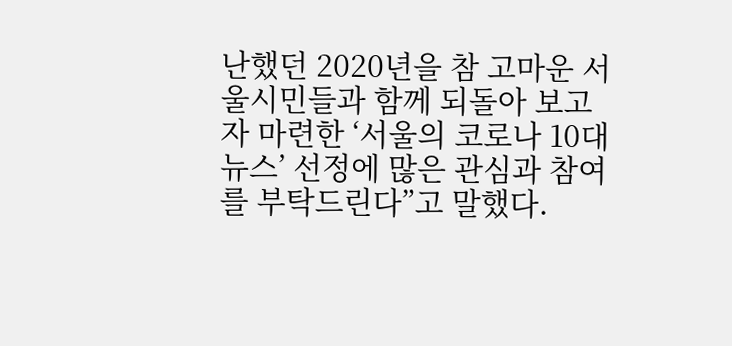난했던 2020년을 참 고마운 서울시민들과 함께 되돌아 보고자 마련한 ‘서울의 코로나 10대 뉴스’ 선정에 많은 관심과 참여를 부탁드린다”고 말했다.